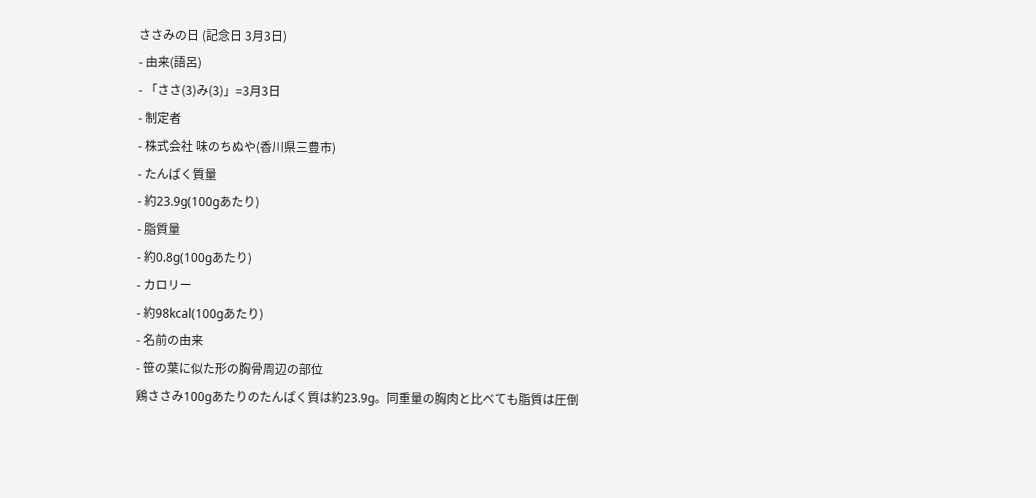ささみの日 (記念日 3月3日)
- 由来(語呂)
- 「ささ(3)み(3)」=3月3日
- 制定者
- 株式会社 味のちぬや(香川県三豊市)
- たんぱく質量
- 約23.9g(100gあたり)
- 脂質量
- 約0.8g(100gあたり)
- カロリー
- 約98kcal(100gあたり)
- 名前の由来
- 笹の葉に似た形の胸骨周辺の部位
鶏ささみ100gあたりのたんぱく質は約23.9g。同重量の胸肉と比べても脂質は圧倒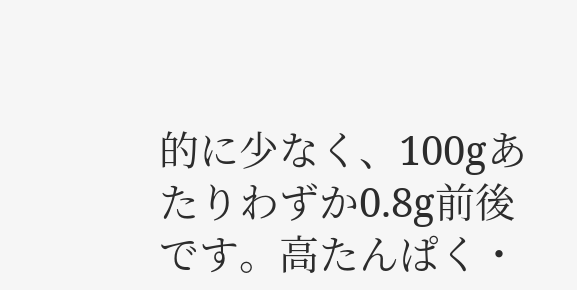的に少なく、100gあたりわずか0.8g前後です。高たんぱく・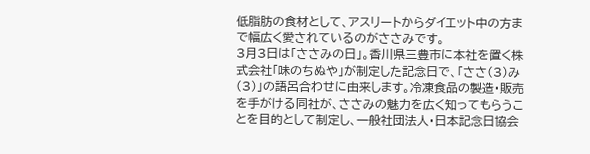低脂肪の食材として、アスリートからダイエット中の方まで幅広く愛されているのがささみです。
3月3日は「ささみの日」。香川県三豊市に本社を置く株式会社「味のちぬや」が制定した記念日で、「ささ(3)み(3)」の語呂合わせに由来します。冷凍食品の製造・販売を手がける同社が、ささみの魅力を広く知ってもらうことを目的として制定し、一般社団法人・日本記念日協会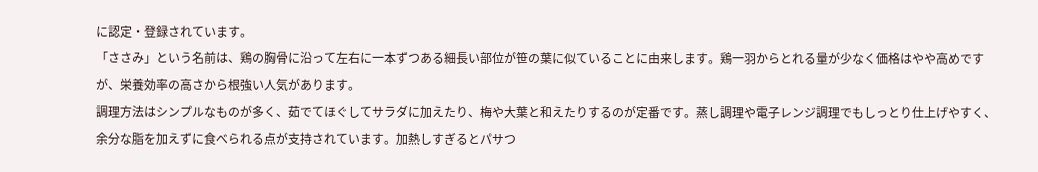に認定・登録されています。
「ささみ」という名前は、鶏の胸骨に沿って左右に一本ずつある細長い部位が笹の葉に似ていることに由来します。鶏一羽からとれる量が少なく価格はやや高めですが、栄養効率の高さから根強い人気があります。
調理方法はシンプルなものが多く、茹でてほぐしてサラダに加えたり、梅や大葉と和えたりするのが定番です。蒸し調理や電子レンジ調理でもしっとり仕上げやすく、余分な脂を加えずに食べられる点が支持されています。加熱しすぎるとパサつ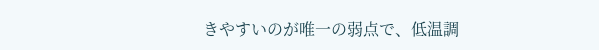きやすいのが唯一の弱点で、低温調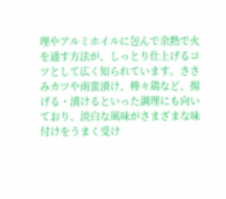理やアルミホイルに包んで余熱で火を通す方法が、しっとり仕上げるコツとして広く知られています。ささみカツや南蛮漬け、棒々鶏など、揚げる・漬けるといった調理にも向いており、淡白な風味がさまざまな味付けをうまく受け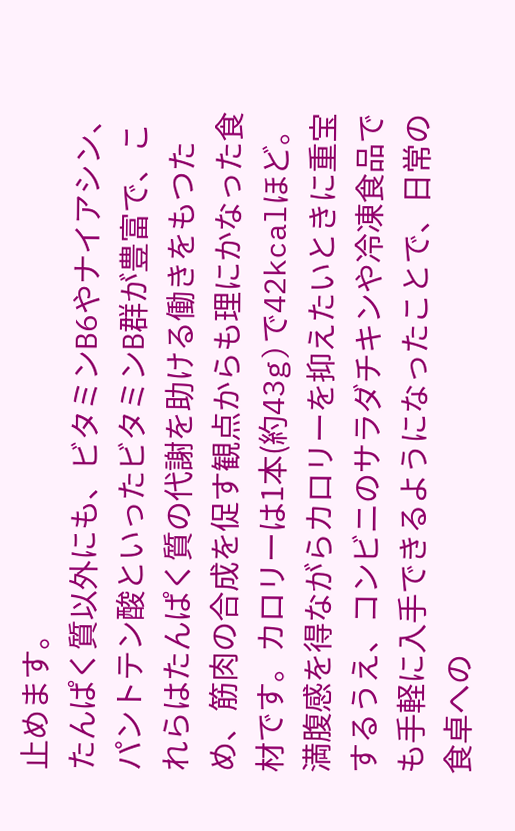止めます。
たんぱく質以外にも、ビタミンB6やナイアシン、パントテン酸といったビタミンB群が豊富で、これらはたんぱく質の代謝を助ける働きをもつため、筋肉の合成を促す観点からも理にかなった食材です。カロリーは1本(約43g)で42kcalほど。満腹感を得ながらカロリーを抑えたいときに重宝するうえ、コンビニのサラダチキンや冷凍食品でも手軽に入手できるようになったことで、日常の食卓への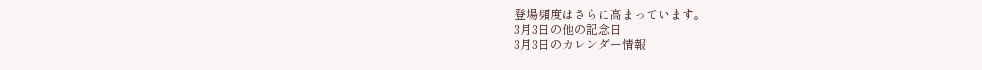登場頻度はさらに高まっています。
3月3日の他の記念日
3月3日のカレンダー情報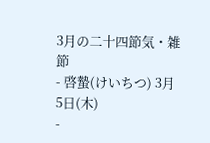3月の二十四節気・雑節
- 啓蟄(けいちつ) 3月5日(木)
-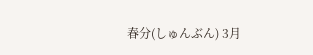春分(しゅんぶん) 3月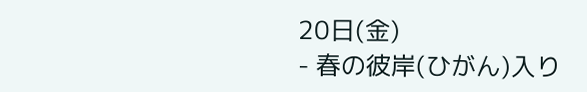20日(金)
- 春の彼岸(ひがん)入り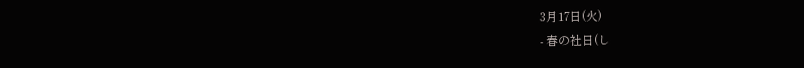3月17日(火)
- 春の社日(し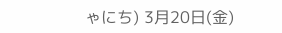ゃにち) 3月20日(金)